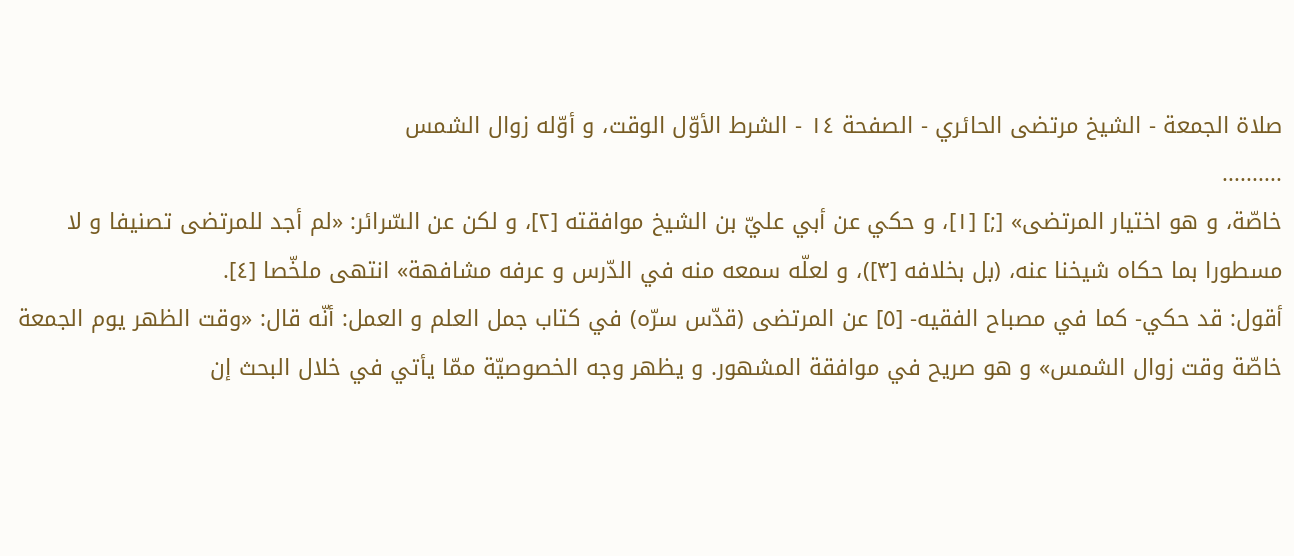صلاة الجمعة - الشيخ مرتضى الحائري - الصفحة ١٤ - الشرط الأوّل الوقت، و أوّله زوال الشمس
..........
خاصّة، و هو اختيار المرتضى» [;] [١]، و حكي عن أبي عليّ بن الشيخ موافقته [٢]، و لكن عن السّرائر: «لم أجد للمرتضى تصنيفا و لا مسطورا بما حكاه شيخنا عنه، (بل بخلافه [٣])، و لعلّه سمعه منه في الدّرس و عرفه مشافهة» انتهى ملخّصا [٤].
أقول: قد حكي- كما في مصباح الفقيه- [٥] عن المرتضى (قدّس سرّه) في كتاب جمل العلم و العمل: أنّه قال: «وقت الظهر يوم الجمعة خاصّة وقت زوال الشمس» و هو صريح في موافقة المشهور. و يظهر وجه الخصوصيّة ممّا يأتي في خلال البحث إن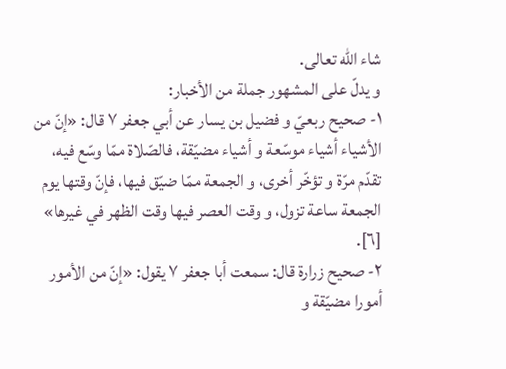شاء اللّه تعالى.
و يدلّ على المشهور جملة من الأخبار:
١- صحيح ربعيّ و فضيل بن يسار عن أبي جعفر ٧ قال: «إنّ من الأشياء أشياء موسّعة و أشياء مضيّقة، فالصّلاة ممّا وسّع فيه، تقدّم مرّة و تؤخّر أخرى، و الجمعة ممّا ضيّق فيها، فإنّ وقتها يوم الجمعة ساعة تزول، و وقت العصر فيها وقت الظهر في غيرها» [٦].
٢- صحيح زرارة قال: سمعت أبا جعفر ٧ يقول: «إنّ من الأمور أمورا مضيّقة و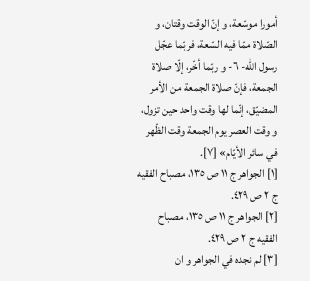أمورا موسّعة، و إنّ الوقت وقتان، و الصّلاة ممّا فيه السّعة، فربّما عجّل رسول اللّه- ٦- و ربّما أخّر، إلّا صلاة الجمعة، فإنّ صلاة الجمعة من الأمر المضيّق، إنّما لها وقت واحد حين تزول، و وقت العصر يوم الجمعة وقت الظّهر في سائر الأيّام» [٧].
[١] الجواهر ج ١١ ص ١٣٥، مصباح الفقيه ج ٢ ص ٤٢٩.
[٢] الجواهر ج ١١ ص ١٣٥، مصباح الفقيه ج ٢ ص ٤٢٩.
[٣] لم نجده في الجواهر و ان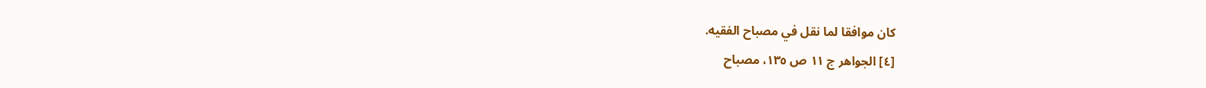كان موافقا لما نقل في مصباح الفقيه.
[٤] الجواهر ج ١١ ص ١٣٥، مصباح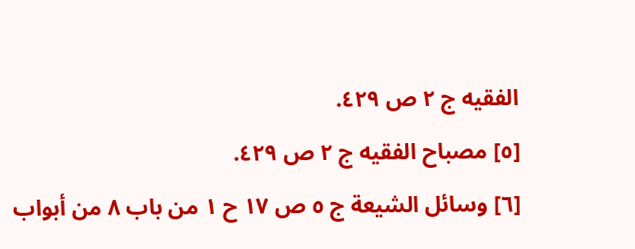الفقيه ج ٢ ص ٤٢٩.
[٥] مصباح الفقيه ج ٢ ص ٤٢٩.
[٦] وسائل الشيعة ج ٥ ص ١٧ ح ١ من باب ٨ من أبواب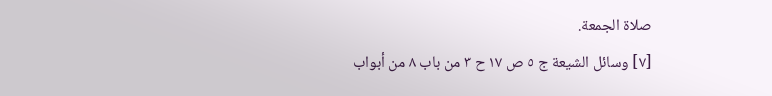صلاة الجمعة.
[٧] وسائل الشيعة ج ٥ ص ١٧ ح ٣ من باب ٨ من أبواب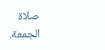صلاة الجمعة.